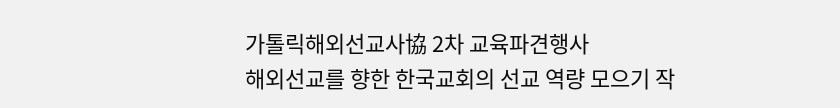가톨릭해외선교사協 2차 교육파견행사
해외선교를 향한 한국교회의 선교 역량 모으기 작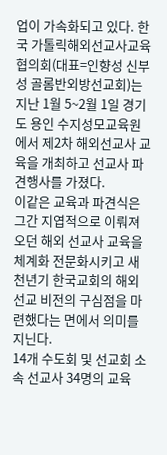업이 가속화되고 있다. 한국 가톨릭해외선교사교육협의회(대표=인향성 신부성 골롬반외방선교회)는 지난 1월 5~2월 1일 경기도 용인 수지성모교육원에서 제2차 해외선교사 교육을 개최하고 선교사 파견행사를 가졌다.
이같은 교육과 파견식은 그간 지엽적으로 이뤄져오던 해외 선교사 교육을 체계화 전문화시키고 새천년기 한국교회의 해외선교 비전의 구심점을 마련했다는 면에서 의미를 지닌다.
14개 수도회 및 선교회 소속 선교사 34명의 교육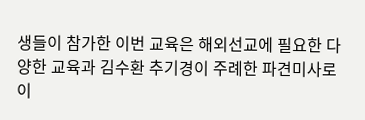생들이 참가한 이번 교육은 해외선교에 필요한 다양한 교육과 김수환 추기경이 주례한 파견미사로 이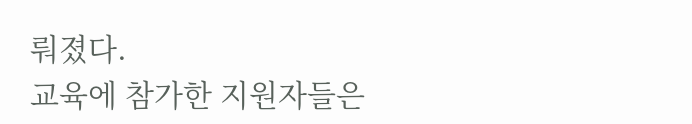뤄졌다.
교육에 참가한 지원자들은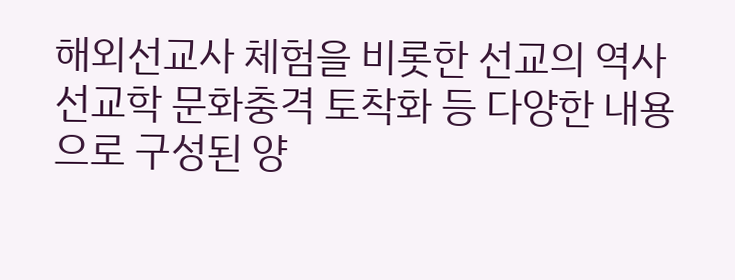해외선교사 체험을 비롯한 선교의 역사 선교학 문화충격 토착화 등 다양한 내용으로 구성된 양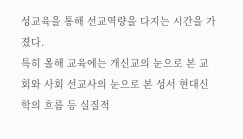성교육을 통해 선교역량을 다지는 시간을 가졌다.
특히 올해 교육에는 개신교의 눈으로 본 교회와 사회 선교사의 눈으로 본 성서 현대신학의 흐름 등 실질적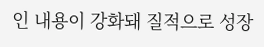인 내용이 강화돼 질적으로 성장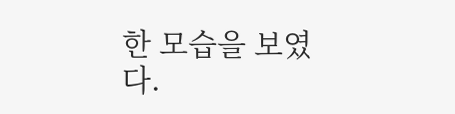한 모습을 보였다.